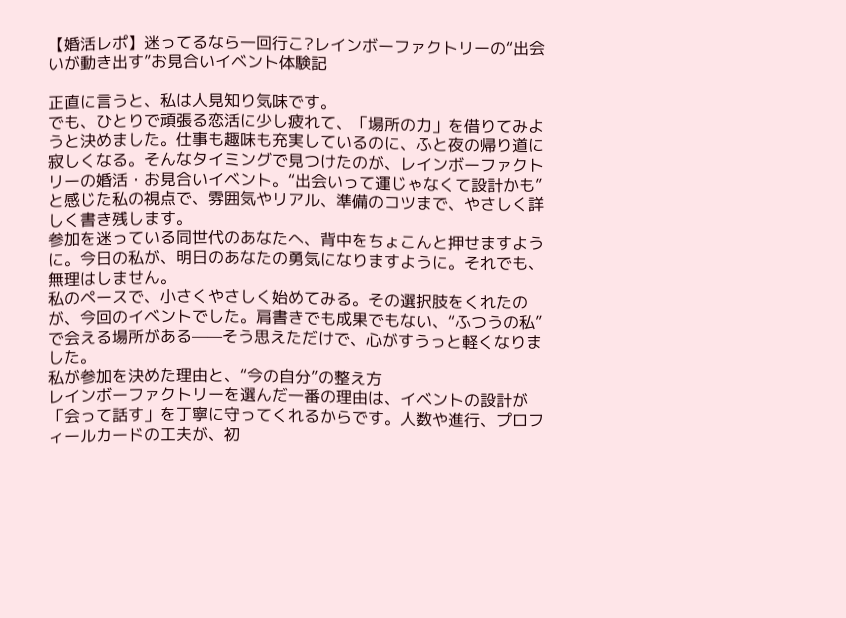【婚活レポ】迷ってるなら一回行こ?レインボーファクトリーの“出会いが動き出す”お見合いイベント体験記

正直に言うと、私は人見知り気味です。
でも、ひとりで頑張る恋活に少し疲れて、「場所の力」を借りてみようと決めました。仕事も趣味も充実しているのに、ふと夜の帰り道に寂しくなる。そんなタイミングで見つけたのが、レインボーファクトリーの婚活・お見合いイベント。“出会いって運じゃなくて設計かも”と感じた私の視点で、雰囲気やリアル、準備のコツまで、やさしく詳しく書き残します。
参加を迷っている同世代のあなたへ、背中をちょこんと押せますように。今日の私が、明日のあなたの勇気になりますように。それでも、無理はしません。
私のペースで、小さくやさしく始めてみる。その選択肢をくれたのが、今回のイベントでした。肩書きでも成果でもない、“ふつうの私”で会える場所がある——そう思えただけで、心がすうっと軽くなりました。
私が参加を決めた理由と、“今の自分”の整え方
レインボーファクトリーを選んだ一番の理由は、イベントの設計が「会って話す」を丁寧に守ってくれるからです。人数や進行、プロフィールカードの工夫が、初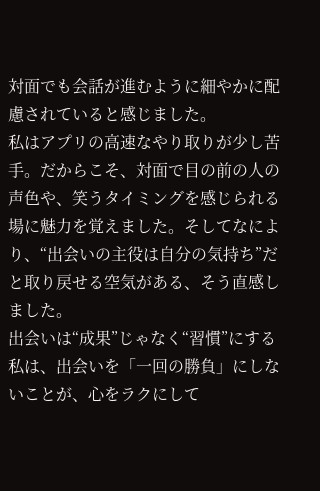対面でも会話が進むように細やかに配慮されていると感じました。
私はアプリの高速なやり取りが少し苦手。だからこそ、対面で目の前の人の声色や、笑うタイミングを感じられる場に魅力を覚えました。そしてなにより、“出会いの主役は自分の気持ち”だと取り戻せる空気がある、そう直感しました。
出会いは“成果”じゃなく“習慣”にする
私は、出会いを「一回の勝負」にしないことが、心をラクにして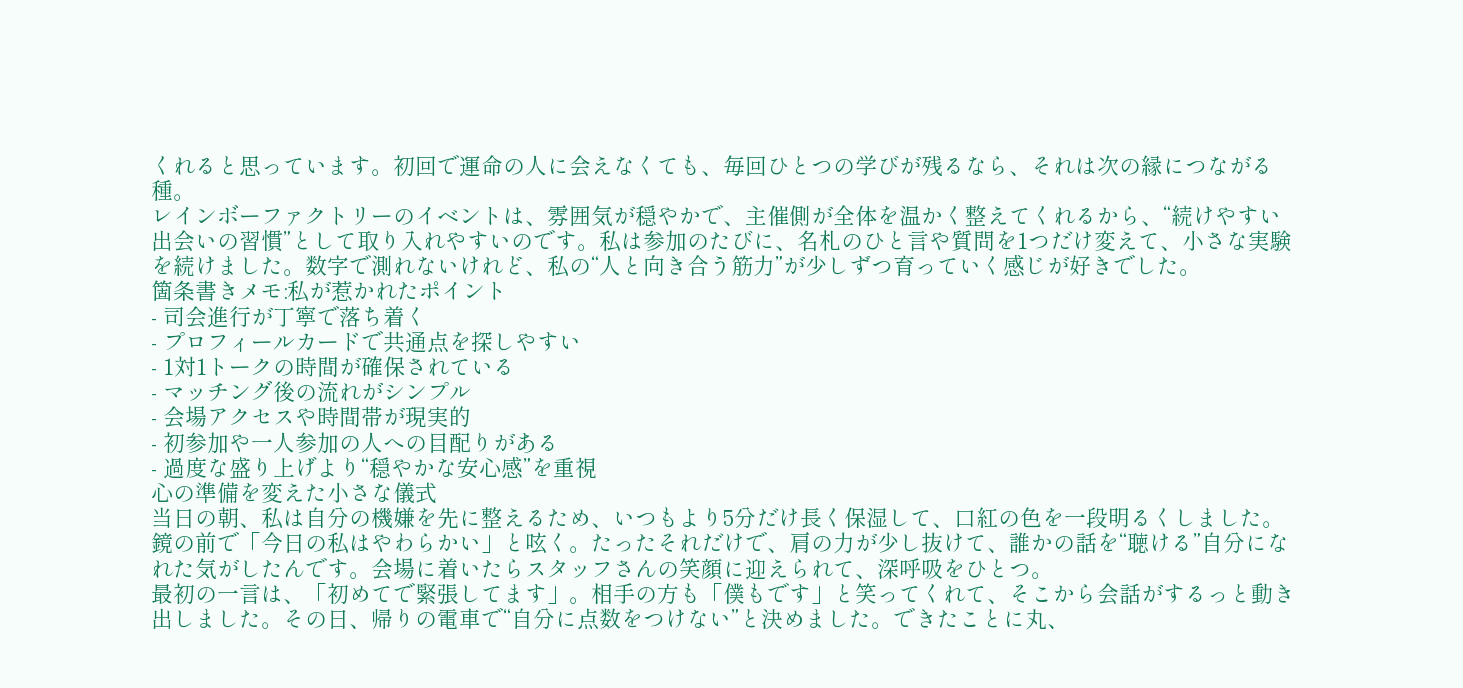くれると思っています。初回で運命の人に会えなくても、毎回ひとつの学びが残るなら、それは次の縁につながる種。
レインボーファクトリーのイベントは、雰囲気が穏やかで、主催側が全体を温かく整えてくれるから、“続けやすい出会いの習慣”として取り入れやすいのです。私は参加のたびに、名札のひと言や質問を1つだけ変えて、小さな実験を続けました。数字で測れないけれど、私の“人と向き合う筋力”が少しずつ育っていく感じが好きでした。
箇条書きメモ:私が惹かれたポイント
- 司会進行が丁寧で落ち着く
- プロフィールカードで共通点を探しやすい
- 1対1トークの時間が確保されている
- マッチング後の流れがシンプル
- 会場アクセスや時間帯が現実的
- 初参加や一人参加の人への目配りがある
- 過度な盛り上げより“穏やかな安心感”を重視
心の準備を変えた小さな儀式
当日の朝、私は自分の機嫌を先に整えるため、いつもより5分だけ長く保湿して、口紅の色を一段明るくしました。鏡の前で「今日の私はやわらかい」と呟く。たったそれだけで、肩の力が少し抜けて、誰かの話を“聴ける”自分になれた気がしたんです。会場に着いたらスタッフさんの笑顔に迎えられて、深呼吸をひとつ。
最初の一言は、「初めてで緊張してます」。相手の方も「僕もです」と笑ってくれて、そこから会話がするっと動き出しました。その日、帰りの電車で“自分に点数をつけない”と決めました。できたことに丸、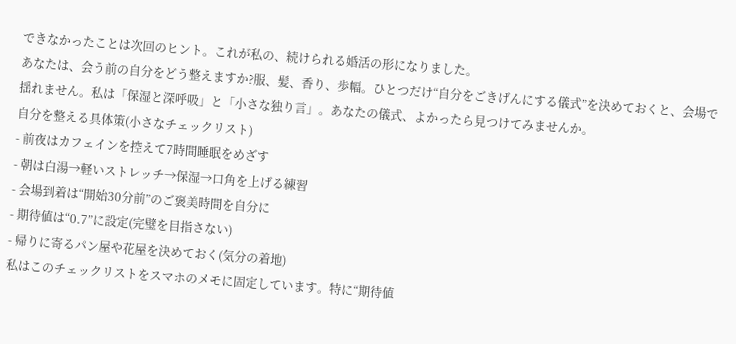できなかったことは次回のヒント。これが私の、続けられる婚活の形になりました。
あなたは、会う前の自分をどう整えますか?服、髪、香り、歩幅。ひとつだけ“自分をごきげんにする儀式”を決めておくと、会場で揺れません。私は「保湿と深呼吸」と「小さな独り言」。あなたの儀式、よかったら見つけてみませんか。
自分を整える具体策(小さなチェックリスト)
- 前夜はカフェインを控えて7時間睡眠をめざす
- 朝は白湯→軽いストレッチ→保湿→口角を上げる練習
- 会場到着は“開始30分前”のご褒美時間を自分に
- 期待値は“0.7”に設定(完璧を目指さない)
- 帰りに寄るパン屋や花屋を決めておく(気分の着地)
私はこのチェックリストをスマホのメモに固定しています。特に“期待値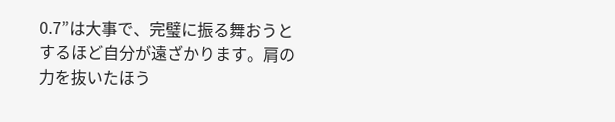0.7”は大事で、完璧に振る舞おうとするほど自分が遠ざかります。肩の力を抜いたほう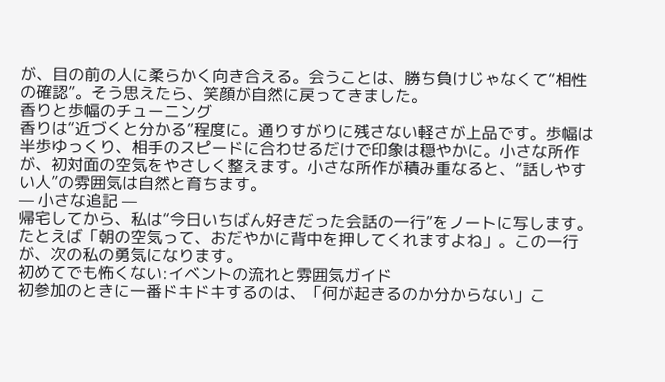が、目の前の人に柔らかく向き合える。会うことは、勝ち負けじゃなくて“相性の確認”。そう思えたら、笑顔が自然に戻ってきました。
香りと歩幅のチューニング
香りは“近づくと分かる”程度に。通りすがりに残さない軽さが上品です。歩幅は半歩ゆっくり、相手のスピードに合わせるだけで印象は穏やかに。小さな所作が、初対面の空気をやさしく整えます。小さな所作が積み重なると、“話しやすい人”の雰囲気は自然と育ちます。
— 小さな追記 —
帰宅してから、私は“今日いちばん好きだった会話の一行”をノートに写します。たとえば「朝の空気って、おだやかに背中を押してくれますよね」。この一行が、次の私の勇気になります。
初めてでも怖くない:イベントの流れと雰囲気ガイド
初参加のときに一番ドキドキするのは、「何が起きるのか分からない」こ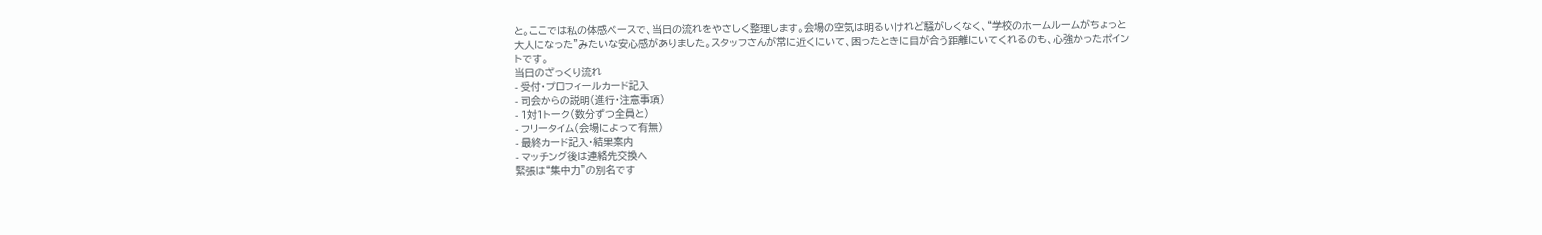と。ここでは私の体感ベースで、当日の流れをやさしく整理します。会場の空気は明るいけれど騒がしくなく、“学校のホームルームがちょっと大人になった”みたいな安心感がありました。スタッフさんが常に近くにいて、困ったときに目が合う距離にいてくれるのも、心強かったポイントです。
当日のざっくり流れ
- 受付・プロフィールカード記入
- 司会からの説明(進行・注意事項)
- 1対1トーク(数分ずつ全員と)
- フリータイム(会場によって有無)
- 最終カード記入・結果案内
- マッチング後は連絡先交換へ
緊張は“集中力”の別名です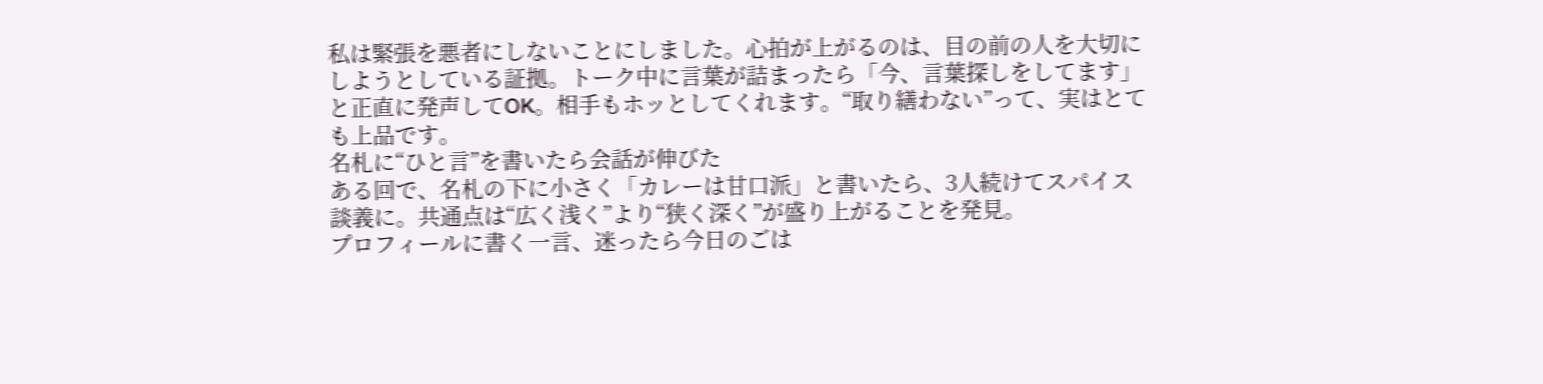私は緊張を悪者にしないことにしました。心拍が上がるのは、目の前の人を大切にしようとしている証拠。トーク中に言葉が詰まったら「今、言葉探しをしてます」と正直に発声してOK。相手もホッとしてくれます。“取り繕わない”って、実はとても上品です。
名札に“ひと言”を書いたら会話が伸びた
ある回で、名札の下に小さく「カレーは甘口派」と書いたら、3人続けてスパイス談義に。共通点は“広く浅く”より“狭く深く”が盛り上がることを発見。
プロフィールに書く一言、迷ったら今日のごは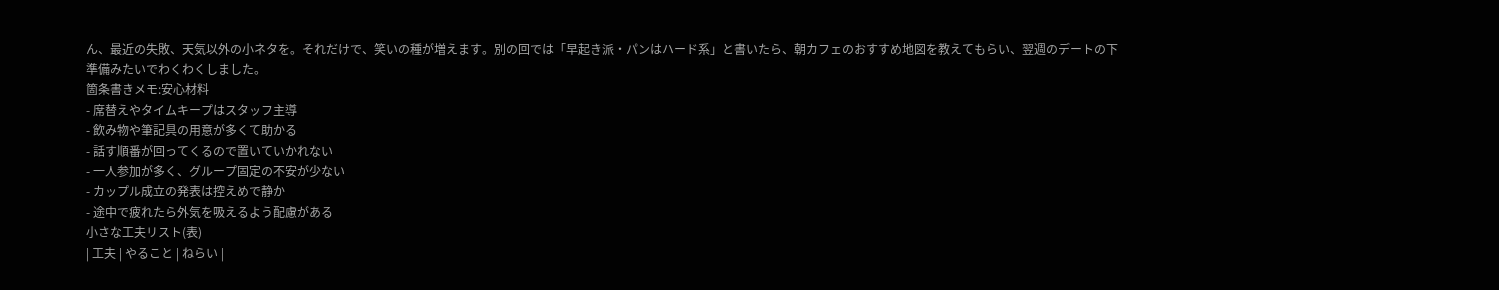ん、最近の失敗、天気以外の小ネタを。それだけで、笑いの種が増えます。別の回では「早起き派・パンはハード系」と書いたら、朝カフェのおすすめ地図を教えてもらい、翌週のデートの下準備みたいでわくわくしました。
箇条書きメモ:安心材料
- 席替えやタイムキープはスタッフ主導
- 飲み物や筆記具の用意が多くて助かる
- 話す順番が回ってくるので置いていかれない
- 一人参加が多く、グループ固定の不安が少ない
- カップル成立の発表は控えめで静か
- 途中で疲れたら外気を吸えるよう配慮がある
小さな工夫リスト(表)
| 工夫 | やること | ねらい |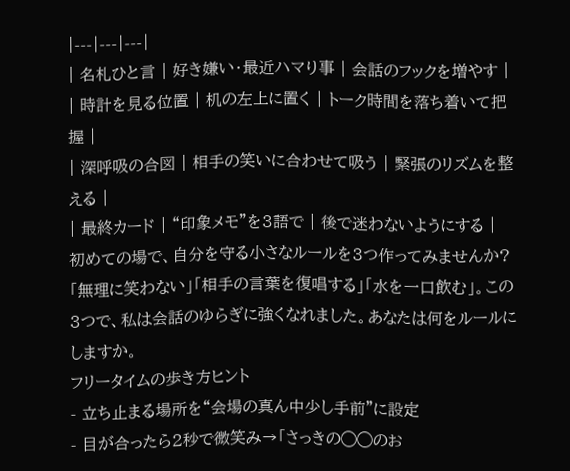|---|---|---|
| 名札ひと言 | 好き嫌い・最近ハマり事 | 会話のフックを増やす |
| 時計を見る位置 | 机の左上に置く | トーク時間を落ち着いて把握 |
| 深呼吸の合図 | 相手の笑いに合わせて吸う | 緊張のリズムを整える |
| 最終カード | “印象メモ”を3語で | 後で迷わないようにする |
初めての場で、自分を守る小さなルールを3つ作ってみませんか?「無理に笑わない」「相手の言葉を復唱する」「水を一口飲む」。この3つで、私は会話のゆらぎに強くなれました。あなたは何をルールにしますか。
フリータイムの歩き方ヒント
- 立ち止まる場所を“会場の真ん中少し手前”に設定
- 目が合ったら2秒で微笑み→「さっきの◯◯のお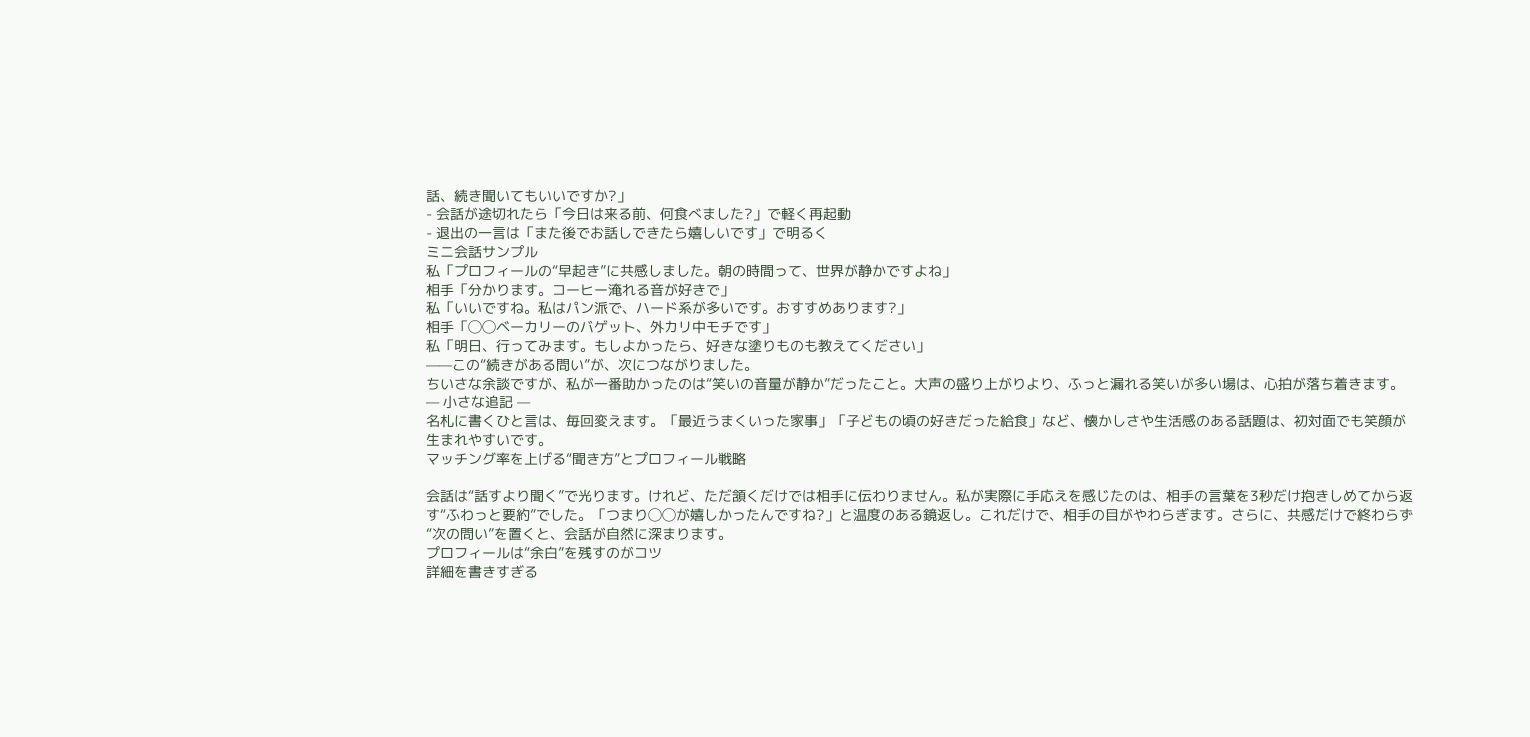話、続き聞いてもいいですか?」
- 会話が途切れたら「今日は来る前、何食べました?」で軽く再起動
- 退出の一言は「また後でお話しできたら嬉しいです」で明るく
ミニ会話サンプル
私「プロフィールの“早起き”に共感しました。朝の時間って、世界が静かですよね」
相手「分かります。コーヒー淹れる音が好きで」
私「いいですね。私はパン派で、ハード系が多いです。おすすめあります?」
相手「◯◯ベーカリーのバゲット、外カリ中モチです」
私「明日、行ってみます。もしよかったら、好きな塗りものも教えてください」
——この“続きがある問い”が、次につながりました。
ちいさな余談ですが、私が一番助かったのは“笑いの音量が静か”だったこと。大声の盛り上がりより、ふっと漏れる笑いが多い場は、心拍が落ち着きます。
— 小さな追記 —
名札に書くひと言は、毎回変えます。「最近うまくいった家事」「子どもの頃の好きだった給食」など、懐かしさや生活感のある話題は、初対面でも笑顔が生まれやすいです。
マッチング率を上げる“聞き方”とプロフィール戦略

会話は“話すより聞く”で光ります。けれど、ただ頷くだけでは相手に伝わりません。私が実際に手応えを感じたのは、相手の言葉を3秒だけ抱きしめてから返す“ふわっと要約”でした。「つまり◯◯が嬉しかったんですね?」と温度のある鏡返し。これだけで、相手の目がやわらぎます。さらに、共感だけで終わらず“次の問い”を置くと、会話が自然に深まります。
プロフィールは“余白”を残すのがコツ
詳細を書きすぎる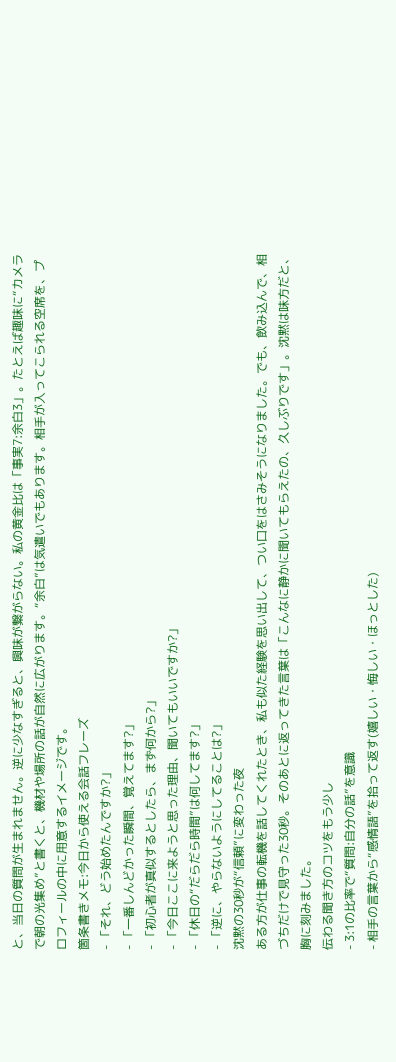と、当日の質問が生まれません。逆に少なすぎると、興味が繋がらない。私の黄金比は「事実7:余白3」。たとえば趣味に“カメラで朝の光集め”と書くと、機材や場所の話が自然に広がります。“余白”は気遣いでもあります。相手が入ってこられる空席を、プロフィールの中に用意するイメージです。
箇条書きメモ:今日から使える会話フレーズ
- 「それ、どう始めたんですか?」
- 「一番しんどかった瞬間、覚えてます?」
- 「初心者が真似するとしたら、まず何から?」
- 「今日ここに来ようと思った理由、聞いてもいいですか?」
- 「休日の“だらだら時間”は何してます?」
- 「逆に、やらないようにしてることは?」
沈黙の30秒が“信頼”に変わった夜
ある方が仕事の転機を話してくれたとき、私も似た経験を思い出して、つい口をはさみそうになりました。でも、飲み込んで、相づちだけで見守った30秒。そのあとに返ってきた言葉は「こんなに静かに聞いてもらえたの、久しぶりです」。沈黙は味方だと、胸に刻みました。
伝わる聞き方のコツをもう少し
- 3:1の比率で“質問:自分の話”を意識
- 相手の言葉から“感情語”を拾って返す(嬉しい・悔しい・ほっとした)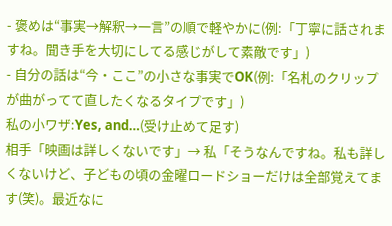- 褒めは“事実→解釈→一言”の順で軽やかに(例:「丁寧に話されますね。聞き手を大切にしてる感じがして素敵です」)
- 自分の話は“今・ここ”の小さな事実でOK(例:「名札のクリップが曲がってて直したくなるタイプです」)
私の小ワザ:Yes, and…(受け止めて足す)
相手「映画は詳しくないです」→ 私「そうなんですね。私も詳しくないけど、子どもの頃の金曜ロードショーだけは全部覚えてます(笑)。最近なに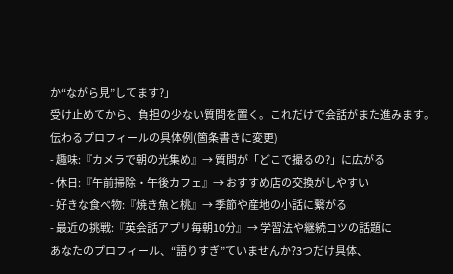か“ながら見”してます?」
受け止めてから、負担の少ない質問を置く。これだけで会話がまた進みます。
伝わるプロフィールの具体例(箇条書きに変更)
- 趣味:『カメラで朝の光集め』→ 質問が「どこで撮るの?」に広がる
- 休日:『午前掃除・午後カフェ』→ おすすめ店の交換がしやすい
- 好きな食べ物:『焼き魚と桃』→ 季節や産地の小話に繋がる
- 最近の挑戦:『英会話アプリ毎朝10分』→ 学習法や継続コツの話題に
あなたのプロフィール、“語りすぎ”ていませんか?3つだけ具体、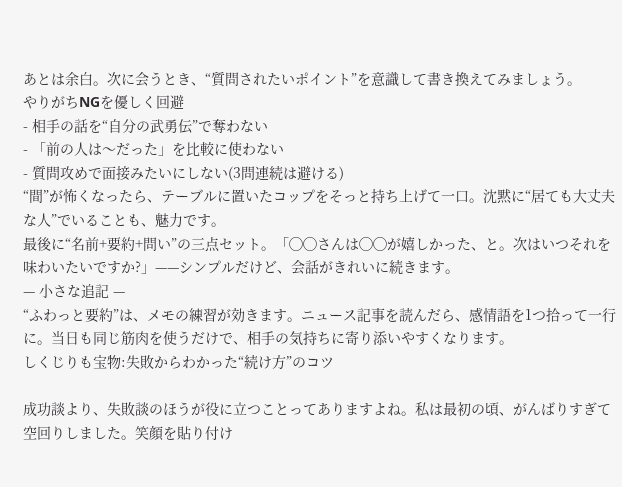あとは余白。次に会うとき、“質問されたいポイント”を意識して書き換えてみましょう。
やりがちNGを優しく回避
- 相手の話を“自分の武勇伝”で奪わない
- 「前の人は〜だった」を比較に使わない
- 質問攻めで面接みたいにしない(3問連続は避ける)
“間”が怖くなったら、テーブルに置いたコップをそっと持ち上げて一口。沈黙に“居ても大丈夫な人”でいることも、魅力です。
最後に“名前+要約+問い”の三点セット。「◯◯さんは◯◯が嬉しかった、と。次はいつそれを味わいたいですか?」——シンプルだけど、会話がきれいに続きます。
— 小さな追記 —
“ふわっと要約”は、メモの練習が効きます。ニュース記事を読んだら、感情語を1つ拾って一行に。当日も同じ筋肉を使うだけで、相手の気持ちに寄り添いやすくなります。
しくじりも宝物:失敗からわかった“続け方”のコツ

成功談より、失敗談のほうが役に立つことってありますよね。私は最初の頃、がんばりすぎて空回りしました。笑顔を貼り付け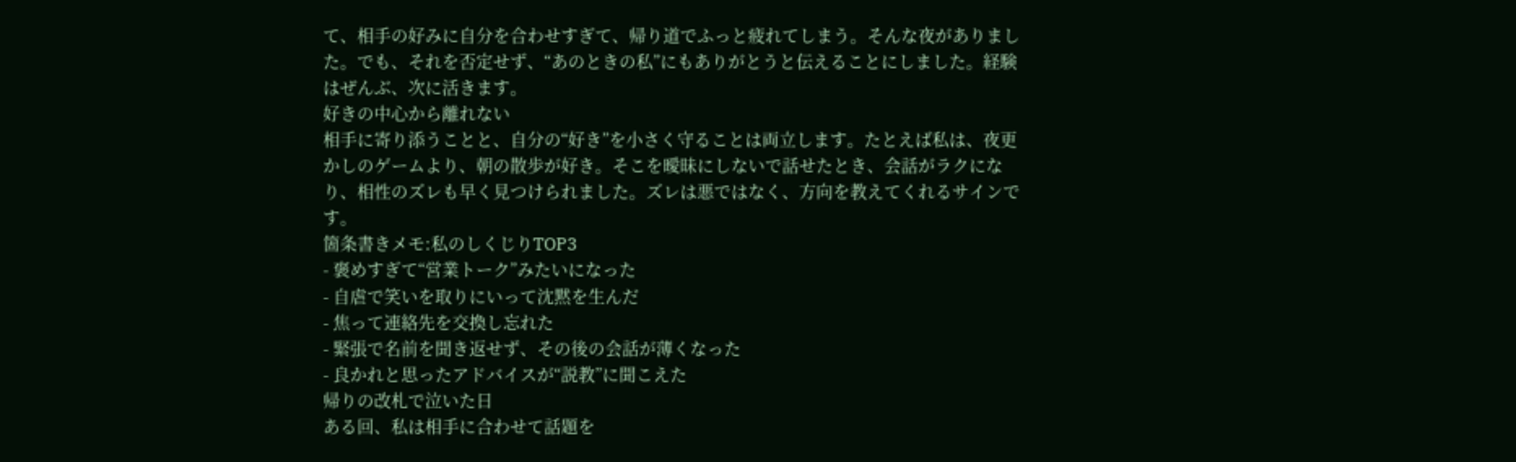て、相手の好みに自分を合わせすぎて、帰り道でふっと疲れてしまう。そんな夜がありました。でも、それを否定せず、“あのときの私”にもありがとうと伝えることにしました。経験はぜんぶ、次に活きます。
好きの中心から離れない
相手に寄り添うことと、自分の“好き”を小さく守ることは両立します。たとえば私は、夜更かしのゲームより、朝の散歩が好き。そこを曖昧にしないで話せたとき、会話がラクになり、相性のズレも早く見つけられました。ズレは悪ではなく、方向を教えてくれるサインです。
箇条書きメモ:私のしくじりTOP3
- 褒めすぎて“営業トーク”みたいになった
- 自虐で笑いを取りにいって沈黙を生んだ
- 焦って連絡先を交換し忘れた
- 緊張で名前を聞き返せず、その後の会話が薄くなった
- 良かれと思ったアドバイスが“説教”に聞こえた
帰りの改札で泣いた日
ある回、私は相手に合わせて話題を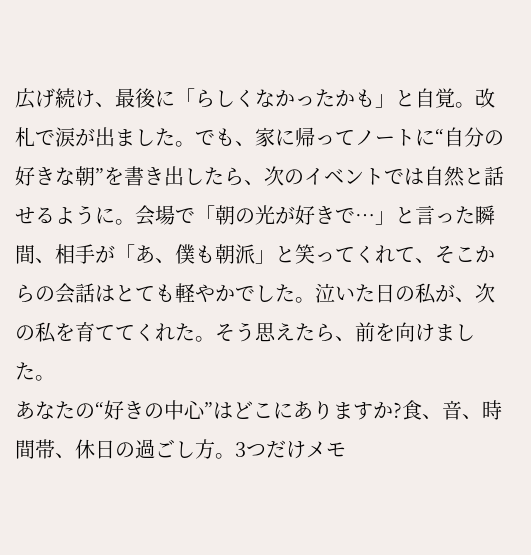広げ続け、最後に「らしくなかったかも」と自覚。改札で涙が出ました。でも、家に帰ってノートに“自分の好きな朝”を書き出したら、次のイベントでは自然と話せるように。会場で「朝の光が好きで…」と言った瞬間、相手が「あ、僕も朝派」と笑ってくれて、そこからの会話はとても軽やかでした。泣いた日の私が、次の私を育ててくれた。そう思えたら、前を向けました。
あなたの“好きの中心”はどこにありますか?食、音、時間帯、休日の過ごし方。3つだけメモ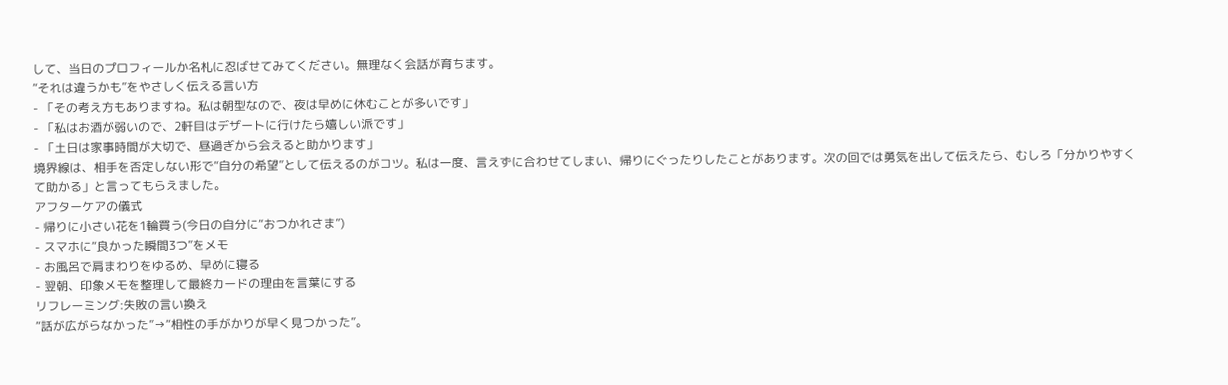して、当日のプロフィールか名札に忍ばせてみてください。無理なく会話が育ちます。
“それは違うかも”をやさしく伝える言い方
- 「その考え方もありますね。私は朝型なので、夜は早めに休むことが多いです」
- 「私はお酒が弱いので、2軒目はデザートに行けたら嬉しい派です」
- 「土日は家事時間が大切で、昼過ぎから会えると助かります」
境界線は、相手を否定しない形で“自分の希望”として伝えるのがコツ。私は一度、言えずに合わせてしまい、帰りにぐったりしたことがあります。次の回では勇気を出して伝えたら、むしろ「分かりやすくて助かる」と言ってもらえました。
アフターケアの儀式
- 帰りに小さい花を1輪買う(今日の自分に“おつかれさま”)
- スマホに“良かった瞬間3つ”をメモ
- お風呂で肩まわりをゆるめ、早めに寝る
- 翌朝、印象メモを整理して最終カードの理由を言葉にする
リフレーミング:失敗の言い換え
“話が広がらなかった”→“相性の手がかりが早く見つかった”。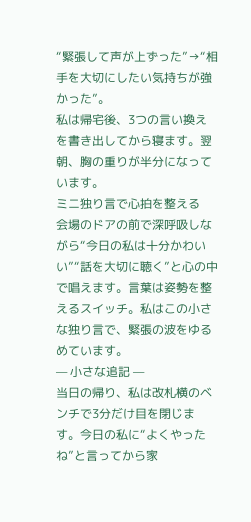“緊張して声が上ずった”→“相手を大切にしたい気持ちが強かった”。
私は帰宅後、3つの言い換えを書き出してから寝ます。翌朝、胸の重りが半分になっています。
ミニ独り言で心拍を整える
会場のドアの前で深呼吸しながら“今日の私は十分かわいい”“話を大切に聴く”と心の中で唱えます。言葉は姿勢を整えるスイッチ。私はこの小さな独り言で、緊張の波をゆるめています。
— 小さな追記 —
当日の帰り、私は改札横のベンチで3分だけ目を閉じます。今日の私に“よくやったね”と言ってから家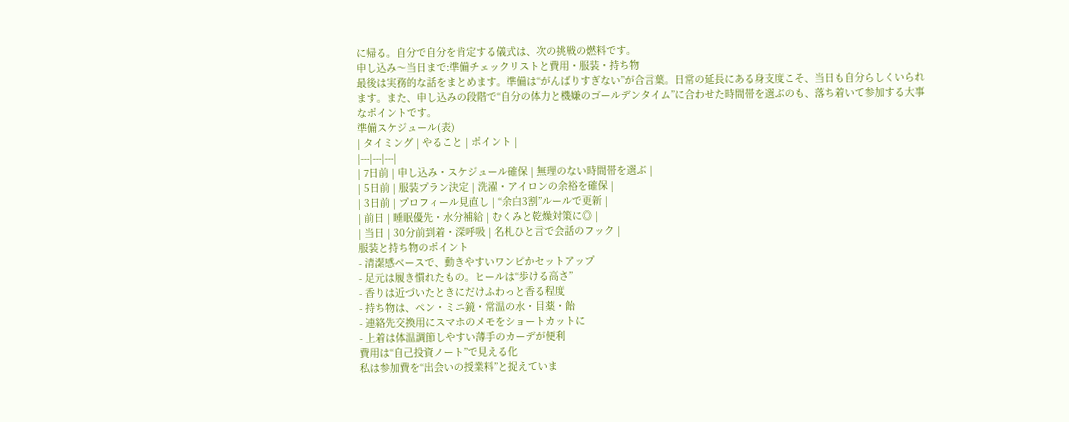に帰る。自分で自分を肯定する儀式は、次の挑戦の燃料です。
申し込み〜当日まで:準備チェックリストと費用・服装・持ち物
最後は実務的な話をまとめます。準備は“がんばりすぎない”が合言葉。日常の延長にある身支度こそ、当日も自分らしくいられます。また、申し込みの段階で“自分の体力と機嫌のゴールデンタイム”に合わせた時間帯を選ぶのも、落ち着いて参加する大事なポイントです。
準備スケジュール(表)
| タイミング | やること | ポイント |
|---|---|---|
| 7日前 | 申し込み・スケジュール確保 | 無理のない時間帯を選ぶ |
| 5日前 | 服装プラン決定 | 洗濯・アイロンの余裕を確保 |
| 3日前 | プロフィール見直し | “余白3割”ルールで更新 |
| 前日 | 睡眠優先・水分補給 | むくみと乾燥対策に◎ |
| 当日 | 30分前到着・深呼吸 | 名札ひと言で会話のフック |
服装と持ち物のポイント
- 清潔感ベースで、動きやすいワンピかセットアップ
- 足元は履き慣れたもの。ヒールは“歩ける高さ”
- 香りは近づいたときにだけふわっと香る程度
- 持ち物は、ペン・ミニ鏡・常温の水・目薬・飴
- 連絡先交換用にスマホのメモをショートカットに
- 上着は体温調節しやすい薄手のカーデが便利
費用は“自己投資ノート”で見える化
私は参加費を“出会いの授業料”と捉えていま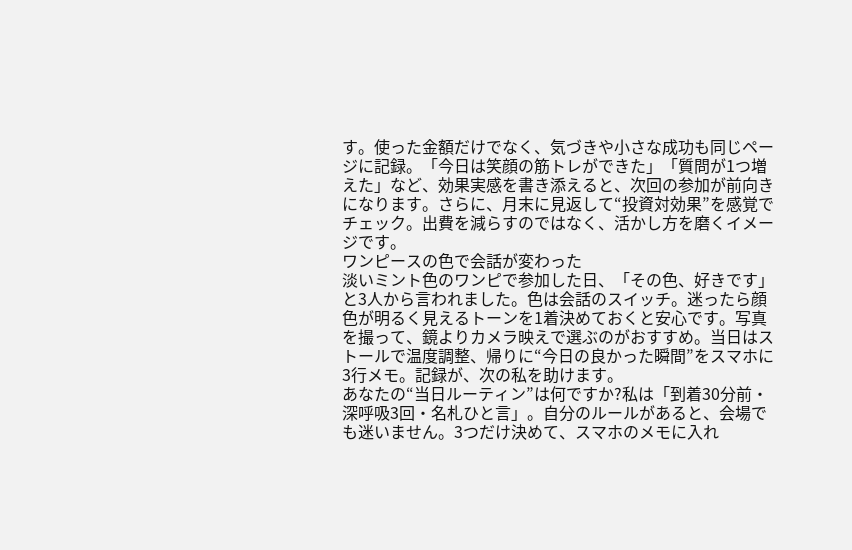す。使った金額だけでなく、気づきや小さな成功も同じページに記録。「今日は笑顔の筋トレができた」「質問が1つ増えた」など、効果実感を書き添えると、次回の参加が前向きになります。さらに、月末に見返して“投資対効果”を感覚でチェック。出費を減らすのではなく、活かし方を磨くイメージです。
ワンピースの色で会話が変わった
淡いミント色のワンピで参加した日、「その色、好きです」と3人から言われました。色は会話のスイッチ。迷ったら顔色が明るく見えるトーンを1着決めておくと安心です。写真を撮って、鏡よりカメラ映えで選ぶのがおすすめ。当日はストールで温度調整、帰りに“今日の良かった瞬間”をスマホに3行メモ。記録が、次の私を助けます。
あなたの“当日ルーティン”は何ですか?私は「到着30分前・深呼吸3回・名札ひと言」。自分のルールがあると、会場でも迷いません。3つだけ決めて、スマホのメモに入れ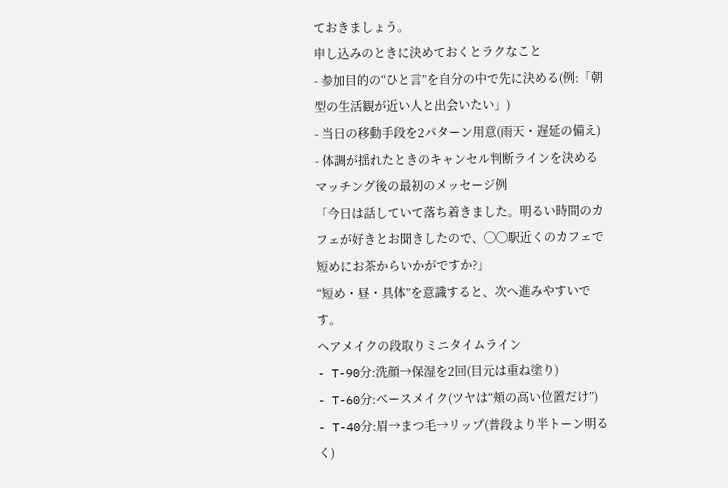ておきましょう。
申し込みのときに決めておくとラクなこと
- 参加目的の“ひと言”を自分の中で先に決める(例:「朝型の生活観が近い人と出会いたい」)
- 当日の移動手段を2パターン用意(雨天・遅延の備え)
- 体調が揺れたときのキャンセル判断ラインを決める
マッチング後の最初のメッセージ例
「今日は話していて落ち着きました。明るい時間のカフェが好きとお聞きしたので、◯◯駅近くのカフェで短めにお茶からいかがですか?」
“短め・昼・具体”を意識すると、次へ進みやすいです。
ヘアメイクの段取りミニタイムライン
- T-90分:洗顔→保湿を2回(目元は重ね塗り)
- T-60分:ベースメイク(ツヤは“頬の高い位置だけ”)
- T-40分:眉→まつ毛→リップ(普段より半トーン明るく)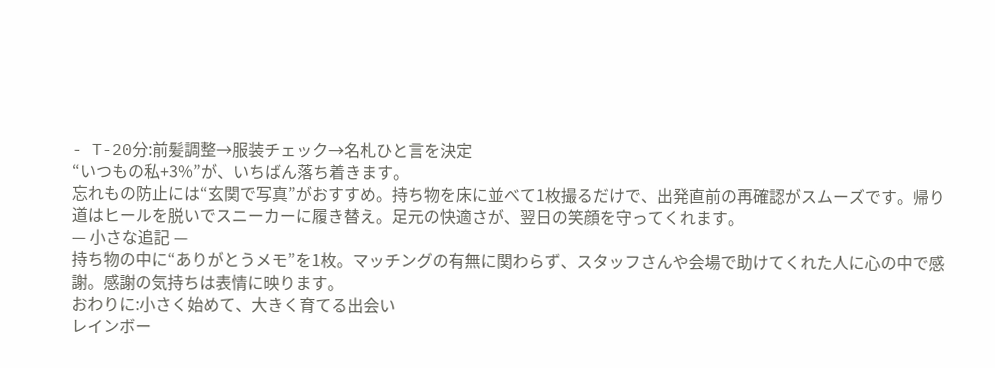- T-20分:前髪調整→服装チェック→名札ひと言を決定
“いつもの私+3%”が、いちばん落ち着きます。
忘れもの防止には“玄関で写真”がおすすめ。持ち物を床に並べて1枚撮るだけで、出発直前の再確認がスムーズです。帰り道はヒールを脱いでスニーカーに履き替え。足元の快適さが、翌日の笑顔を守ってくれます。
— 小さな追記 —
持ち物の中に“ありがとうメモ”を1枚。マッチングの有無に関わらず、スタッフさんや会場で助けてくれた人に心の中で感謝。感謝の気持ちは表情に映ります。
おわりに:小さく始めて、大きく育てる出会い
レインボー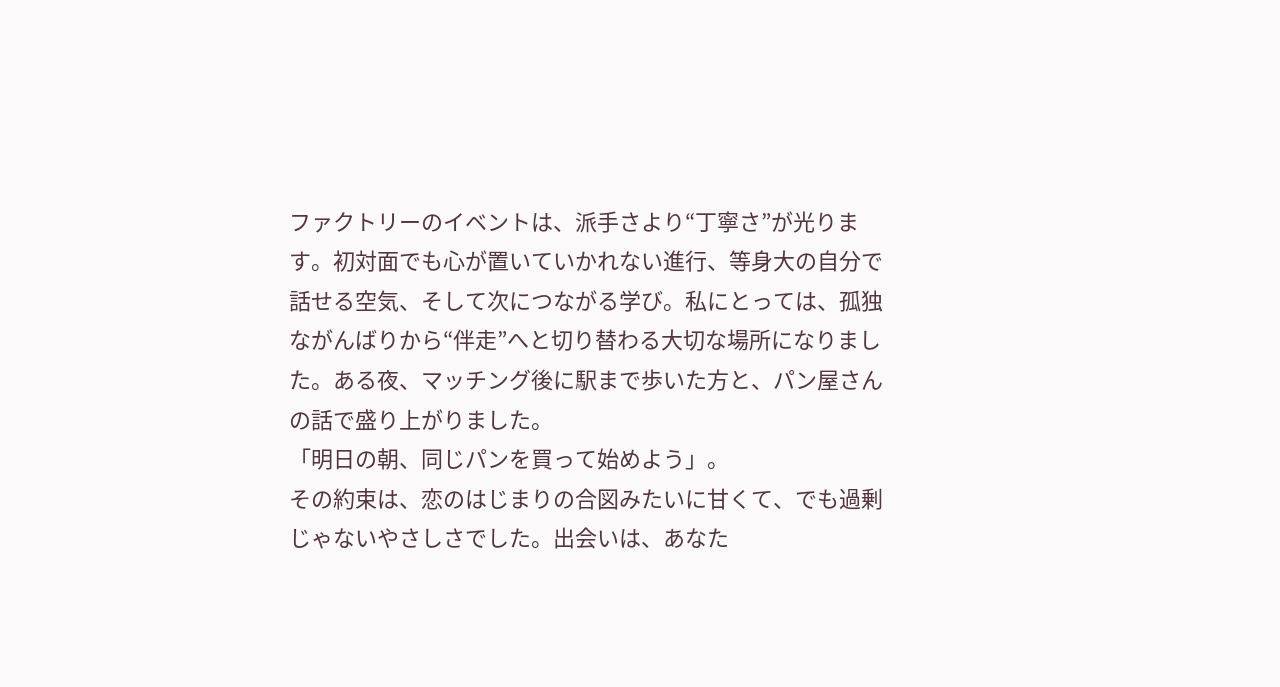ファクトリーのイベントは、派手さより“丁寧さ”が光ります。初対面でも心が置いていかれない進行、等身大の自分で話せる空気、そして次につながる学び。私にとっては、孤独ながんばりから“伴走”へと切り替わる大切な場所になりました。ある夜、マッチング後に駅まで歩いた方と、パン屋さんの話で盛り上がりました。
「明日の朝、同じパンを買って始めよう」。
その約束は、恋のはじまりの合図みたいに甘くて、でも過剰じゃないやさしさでした。出会いは、あなた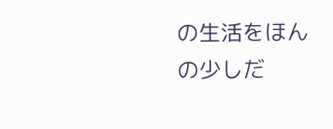の生活をほんの少しだ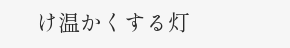け温かくする灯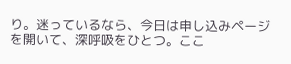り。迷っているなら、今日は申し込みページを開いて、深呼吸をひとつ。ここ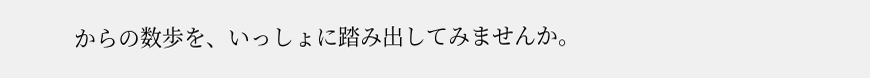からの数歩を、いっしょに踏み出してみませんか。